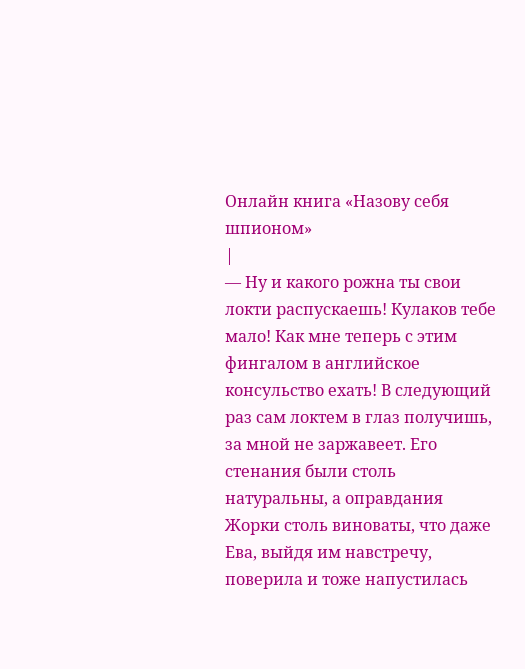Онлайн книга «Назову себя шпионом»
|
— Ну и какого рожна ты свои локти распускаешь! Кулаков тебе мало! Как мне теперь с этим фингалом в английское консульство ехать! В следующий раз сам локтем в глаз получишь, за мной не заржавеет. Его стенания были столь натуральны, а оправдания Жорки столь виноваты, что даже Ева, выйдя им навстречу, поверила и тоже напустилась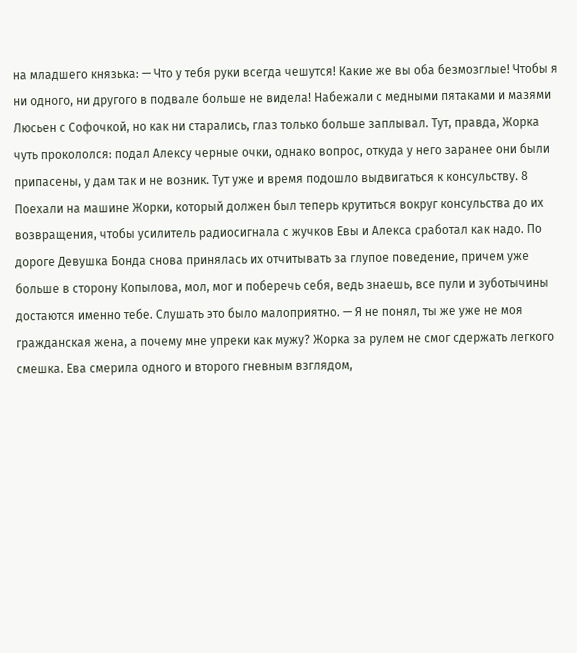на младшего князька: — Что у тебя руки всегда чешутся! Какие же вы оба безмозглые! Чтобы я ни одного, ни другого в подвале больше не видела! Набежали с медными пятаками и мазями Люсьен с Софочкой, но как ни старались, глаз только больше заплывал. Тут, правда, Жорка чуть прокололся: подал Алексу черные очки, однако вопрос, откуда у него заранее они были припасены, у дам так и не возник. Тут уже и время подошло выдвигаться к консульству. 8 Поехали на машине Жорки, который должен был теперь крутиться вокруг консульства до их возвращения, чтобы усилитель радиосигнала с жучков Евы и Алекса сработал как надо. По дороге Девушка Бонда снова принялась их отчитывать за глупое поведение, причем уже больше в сторону Копылова, мол, мог и поберечь себя, ведь знаешь, все пули и зуботычины достаются именно тебе. Слушать это было малоприятно. — Я не понял, ты же уже не моя гражданская жена, а почему мне упреки как мужу? Жорка за рулем не смог сдержать легкого смешка. Ева смерила одного и второго гневным взглядом,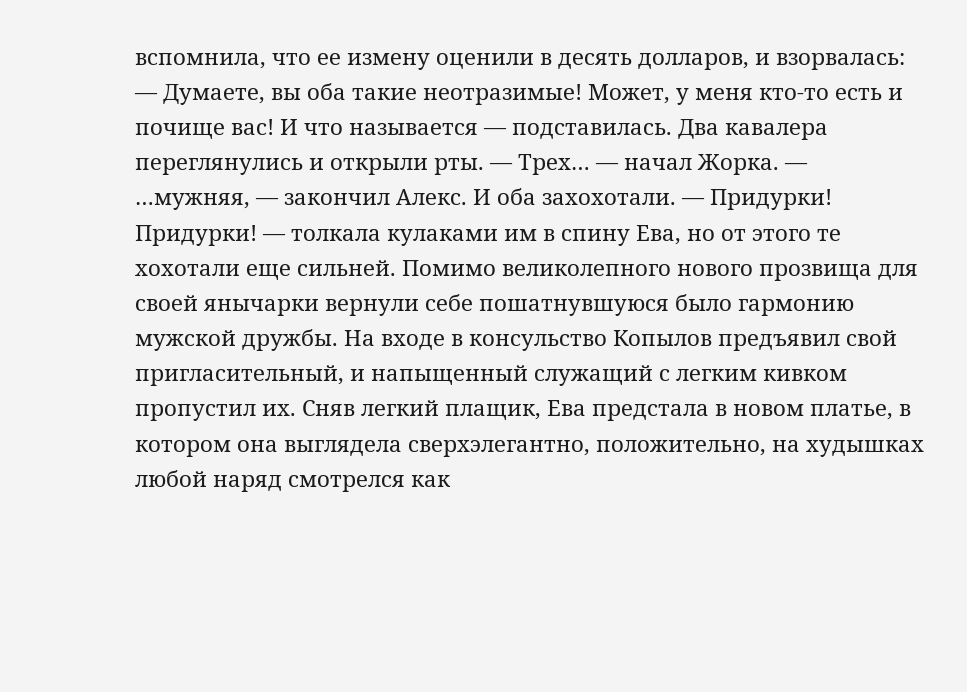вспомнила, что ее измену оценили в десять долларов, и взорвалась: — Думаете, вы оба такие неотразимые! Может, у меня кто-то есть и почище вас! И что называется — подставилась. Два кавалера переглянулись и открыли рты. — Трех… — начал Жорка. — …мужняя, — закончил Алекс. И оба захохотали. — Придурки! Придурки! — толкала кулаками им в спину Ева, но от этого те хохотали еще сильней. Помимо великолепного нового прозвища для своей янычарки вернули себе пошатнувшуюся было гармонию мужской дружбы. На входе в консульство Копылов предъявил свой пригласительный, и напыщенный служащий с легким кивком пропустил их. Сняв легкий плащик, Ева предстала в новом платье, в котором она выглядела сверхэлегантно, положительно, на худышках любой наряд смотрелся как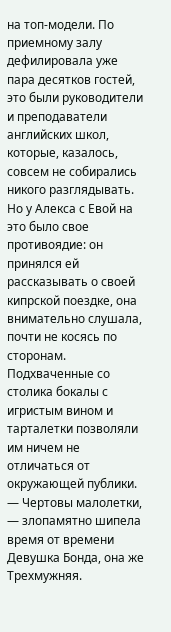на топ-модели. По приемному залу дефилировала уже пара десятков гостей, это были руководители и преподаватели английских школ, которые, казалось, совсем не собирались никого разглядывать. Но у Алекса с Евой на это было свое противоядие: он принялся ей рассказывать о своей кипрской поездке, она внимательно слушала, почти не косясь по сторонам. Подхваченные со столика бокалы с игристым вином и тарталетки позволяли им ничем не отличаться от окружающей публики. — Чертовы малолетки, — злопамятно шипела время от времени Девушка Бонда, она же Трехмужняя.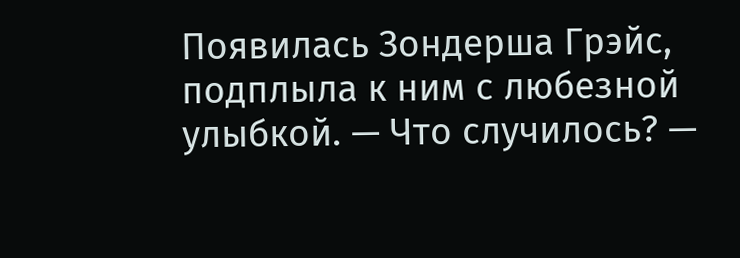Появилась Зондерша Грэйс, подплыла к ним с любезной улыбкой. — Что случилось? —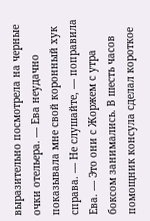выразительно посмотрела на черные очки отельера. — Ева неудачно показывала мне свой коронный хук справа. — Не слушайте, — поправила Ева. — Это они с Жоржем с утра боксом занимались. В шесть часов помощник консула сделал короткое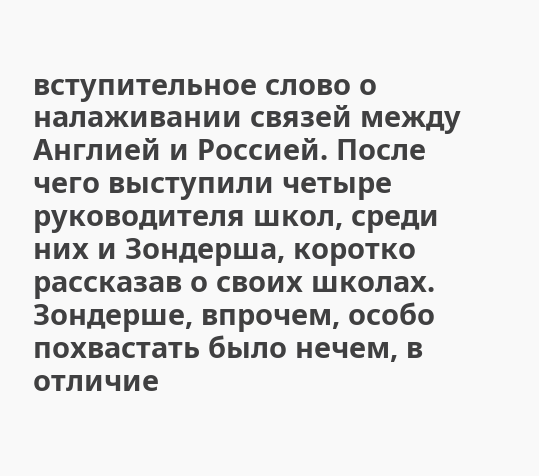вступительное слово о налаживании связей между Англией и Россией. После чего выступили четыре руководителя школ, среди них и Зондерша, коротко рассказав о своих школах. Зондерше, впрочем, особо похвастать было нечем, в отличие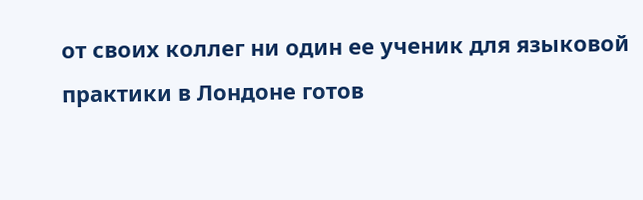от своих коллег ни один ее ученик для языковой практики в Лондоне готов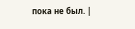пока не был. |